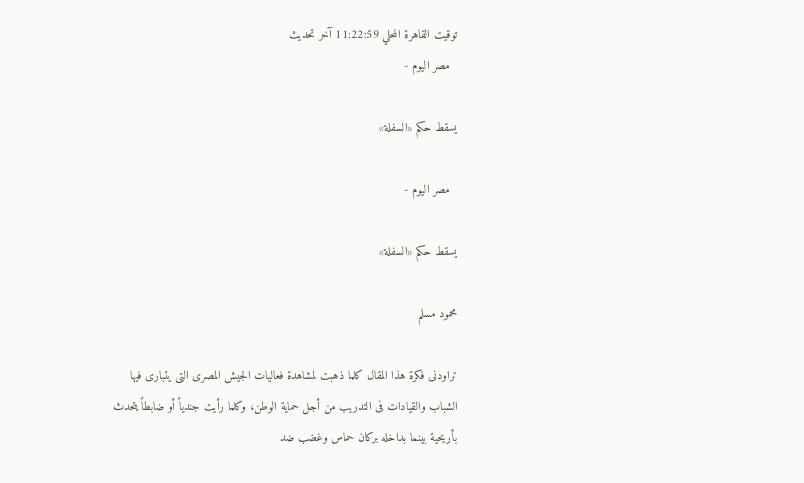توقيت القاهرة المحلي 11:22:59 آخر تحديث
  مصر اليوم -

يسقط حكم «السفلة»

  مصر اليوم -

يسقط حكم «السفلة»

محمود مسلم

تراودنى فكرة هذا المقال كلما ذهبت لمشاهدة فعاليات الجيش المصرى التى يتبارى فيها الشباب والقيادات فى التدريب من أجل حماية الوطن، وكلما رأيت جندياً أو ضابطاً يتحدث بأريحية بينما بداخله بركان حماس وغضب ضد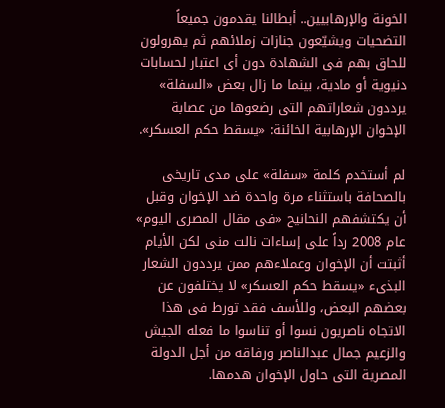الخونة والإرهابيين.. أبطالنا يقدمون جميعاً التضحيات ويشيّعون جنازات زملائهم ثم يهرولون للحاق بهم فى الشهادة دون أى اعتبار لحسابات دنيوية أو مادية، بينما ما زال بعض «السفلة» يرددون شعاراتهم التى رضعوها من عصابة الإخوان الإرهابية الخائنة: «يسقط حكم العسكر».

لم أستخدم كلمة «سفلة» على مدى تاريخى بالصحافة باستثناء مرة واحدة ضد الإخوان وقبل أن يكتشفهم النحانيح «فى مقال المصرى اليوم» عام 2008 رداً على إساءات نالت منى لكن الأيام أثبتت أن الإخوان وعملاءهم ممن يرددون الشعار البذىء «يسقط حكم العسكر» لا يختلفون عن بعضهم البعض، وللأسف فقد تورط فى هذا الاتجاه ناصريون نسوا أو تناسوا ما فعله الجيش والزعيم جمال عبدالناصر ورفاقه من أجل الدولة المصرية التى حاول الإخوان هدمها.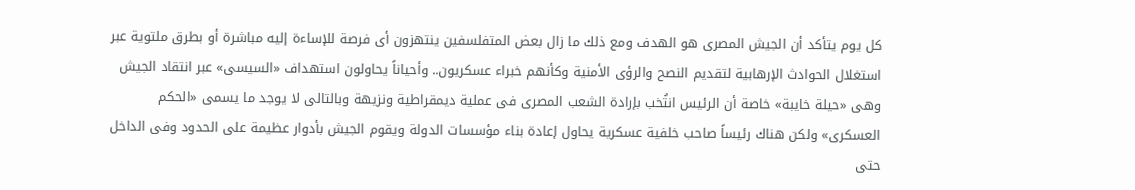كل يوم يتأكد أن الجيش المصرى هو الهدف ومع ذلك ما زال بعض المتفلسفين ينتهزون أى فرصة للإساءة إليه مباشرة أو بطرق ملتوية عبر استغلال الحوادث الإرهابية لتقديم النصح والرؤى الأمنية وكأنهم خبراء عسكريون.. وأحياناً يحاولون استهداف «السيسى» عبر انتقاد الجيش وهى «حيلة خايبة» خاصة أن الرئيس انتُخب بإرادة الشعب المصرى فى عملية ديمقراطية ونزيهة وبالتالى لا يوجد ما يسمى «الحكم العسكرى» ولكن هناك رئيساً صاحب خلفية عسكرية يحاول إعادة بناء مؤسسات الدولة ويقوم الجيش بأدوار عظيمة على الحدود وفى الداخل حتى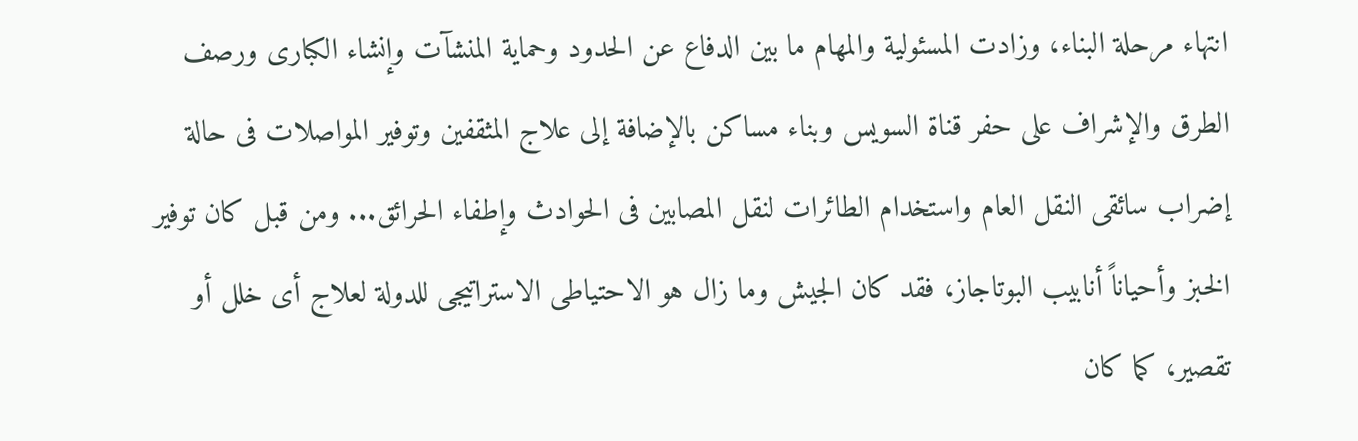انتهاء مرحلة البناء، وزادت المسئولية والمهام ما بين الدفاع عن الحدود وحماية المنشآت وإنشاء الكبارى ورصف الطرق والإشراف على حفر قناة السويس وبناء مساكن بالإضافة إلى علاج المثقفين وتوفير المواصلات فى حالة إضراب سائقى النقل العام واستخدام الطائرات لنقل المصابين فى الحوادث وإطفاء الحرائق... ومن قبل كان توفير الخبز وأحياناً أنابيب البوتاجاز، فقد كان الجيش وما زال هو الاحتياطى الاستراتيجى للدولة لعلاج أى خلل أو تقصير، كما كان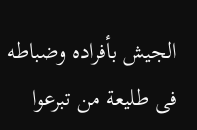الجيش بأفراده وضباطه فى طليعة من تبرعوا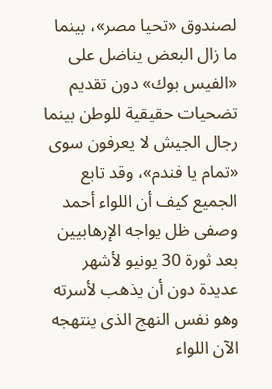لصندوق «تحيا مصر»، بينما ما زال البعض يناضل على «الفيس بوك» دون تقديم تضحيات حقيقية للوطن بينما رجال الجيش لا يعرفون سوى «تمام يا فندم»، وقد تابع الجميع كيف أن اللواء أحمد وصفى ظل يواجه الإرهابيين بعد ثورة 30 يونيو لأشهر عديدة دون أن يذهب لأسرته وهو نفس النهج الذى ينتهجه الآن اللواء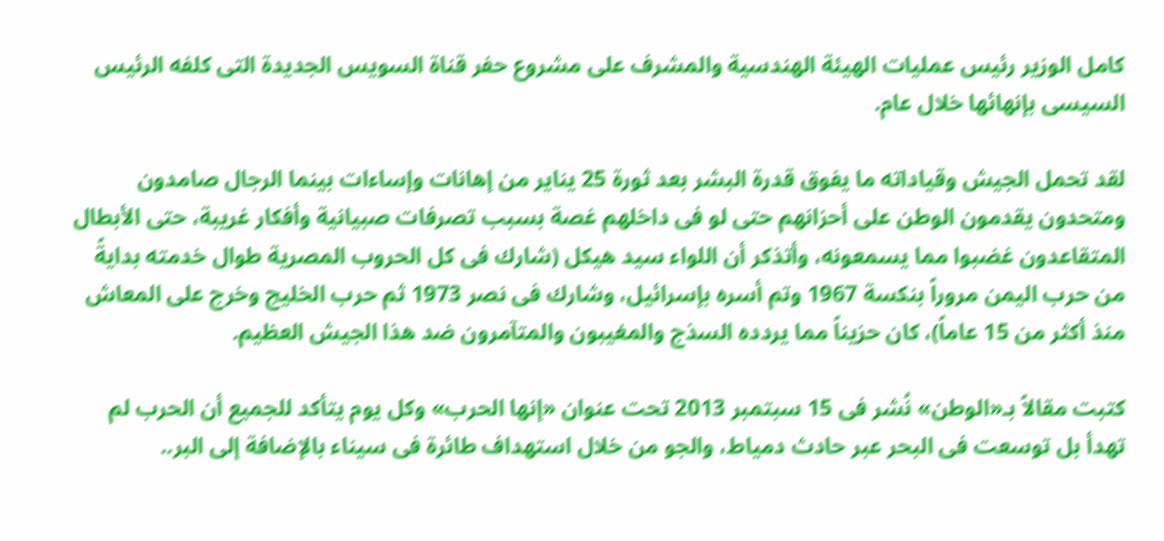كامل الوزير رئيس عمليات الهيئة الهندسية والمشرف على مشروع حفر قناة السويس الجديدة التى كلفه الرئيس السيسى بإنهائها خلال عام.

لقد تحمل الجيش وقياداته ما يفوق قدرة البشر بعد ثورة 25 يناير من إهانات وإساءات بينما الرجال صامدون ومتحدون يقدمون الوطن على أحزانهم حتى لو فى داخلهم غصة بسبب تصرفات صبيانية وأفكار غريبة، حتى الأبطال المتقاعدون غضبوا مما يسمعونه، وأتذكر أن اللواء سيد هيكل (شارك فى كل الحروب المصرية طوال خدمته بدايةً من حرب اليمن مروراً بنكسة 1967 وتم أسره بإسرائيل، وشارك فى نصر 1973 ثم حرب الخليج وخرج على المعاش منذ أكثر من 15 عاماً)، كان حزيناً مما يردده السذج والمغيبون والمتآمرون ضد هذا الجيش العظيم.

كتبت مقالاً بـ«الوطن» نُشر فى 15 سبتمبر 2013 تحت عنوان «إنها الحرب» وكل يوم يتأكد للجميع أن الحرب لم تهدأ بل توسعت فى البحر عبر حادث دمياط، والجو من خلال استهداف طائرة فى سيناء بالإضافة إلى البر..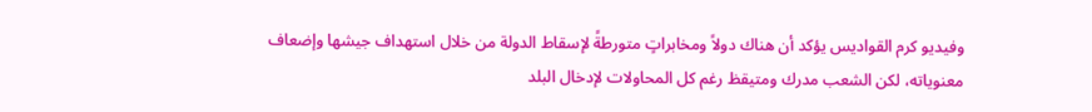وفيديو كرم القواديس يؤكد أن هناك دولاً ومخابراتٍ متورطةً لإسقاط الدولة من خلال استهداف جيشها وإضعاف معنوياته، لكن الشعب مدرك ومتيقظ رغم كل المحاولات لإدخال البلد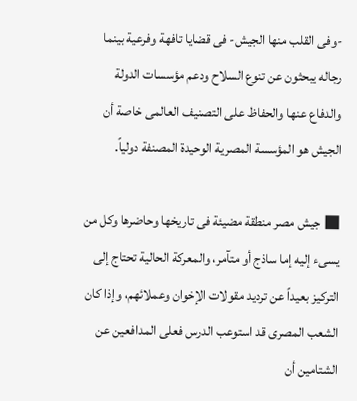-وفى القلب منها الجيش- فى قضايا تافهة وفرعية بينما رجاله يبحثون عن تنوع السلاح ودعم مؤسسات الدولة والدفاع عنها والحفاظ على التصنيف العالمى خاصة أن الجيش هو المؤسسة المصرية الوحيدة المصنفة دولياً.

■ جيش مصر منطقة مضيئة فى تاريخها وحاضرها وكل من يسىء إليه إما ساذج أو متآمر، والمعركة الحالية تحتاج إلى التركيز بعيداً عن ترديد مقولات الإخوان وعملائهم، وإذا كان الشعب المصرى قد استوعب الدرس فعلى المدافعين عن الشتامين أن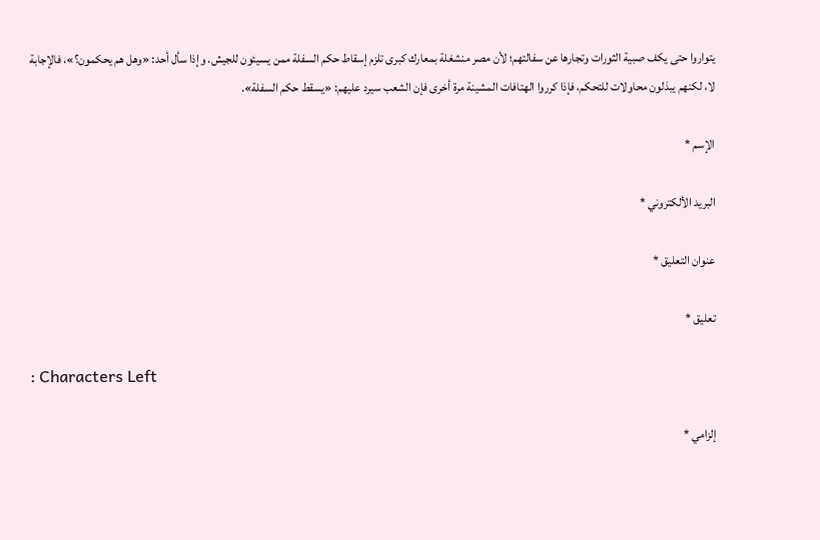يتواروا حتى يكف صبية الثورات وتجارها عن سفالتهم؛ لأن مصر منشغلة بمعارك كبرى تلزم إسقاط حكم السفلة ممن يسيئون للجيش. وإذا سأل أحد: «وهل هم يحكمون؟»، فالإجابة لا، لكنهم يبذلون محاولات للتحكم، فإذا كرروا الهتافات المشينة مرة أخرى فإن الشعب سيرد عليهم: «يسقط حكم السفلة».

الإسم *

البريد الألكتروني *

عنوان التعليق *

تعليق *

: Characters Left

إلزامي *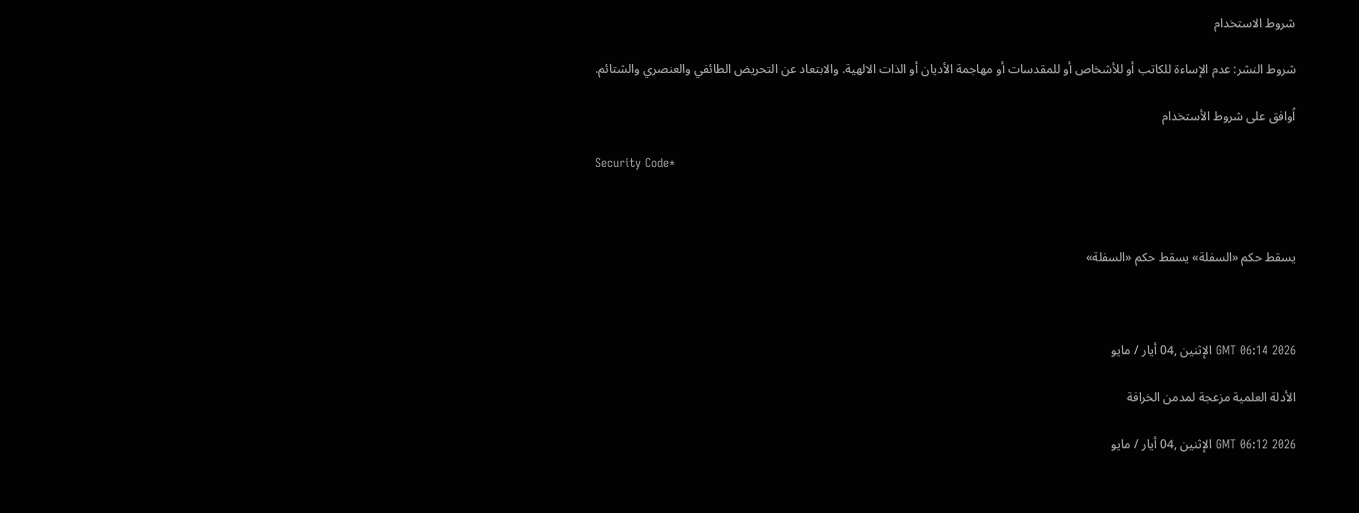شروط الاستخدام

شروط النشر: عدم الإساءة للكاتب أو للأشخاص أو للمقدسات أو مهاجمة الأديان أو الذات الالهية. والابتعاد عن التحريض الطائفي والعنصري والشتائم.

اُوافق على شروط الأستخدام

Security Code*



يسقط حكم «السفلة» يسقط حكم «السفلة»



GMT 06:14 2026 الإثنين ,04 أيار / مايو

الأدلة العلمية مزعجة لمدمن الخرافة

GMT 06:12 2026 الإثنين ,04 أيار / مايو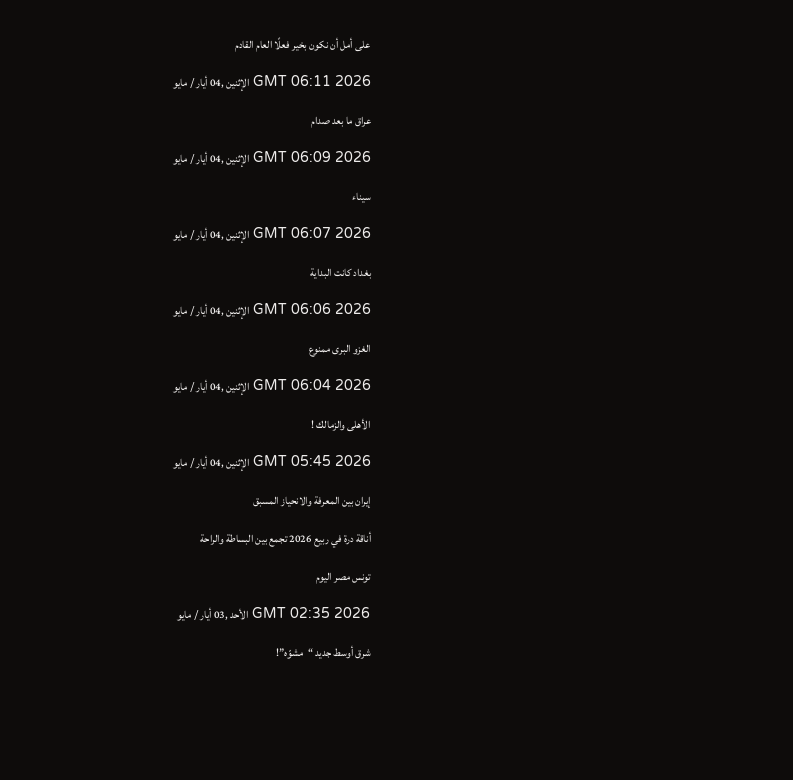على أمل أن نكون بخير فعلًا العام القادم

GMT 06:11 2026 الإثنين ,04 أيار / مايو

عراق ما بعد صدام

GMT 06:09 2026 الإثنين ,04 أيار / مايو

سيناء

GMT 06:07 2026 الإثنين ,04 أيار / مايو

بغداد كانت البداية

GMT 06:06 2026 الإثنين ,04 أيار / مايو

الغزو البرى ممنوع

GMT 06:04 2026 الإثنين ,04 أيار / مايو

الأهلى والزمالك !

GMT 05:45 2026 الإثنين ,04 أيار / مايو

إيران بين المعرفة والانحياز المسبق

أناقة درة في ربيع 2026 تجمع بين البساطة والراحة

تونس مصر اليوم

GMT 02:35 2026 الأحد ,03 أيار / مايو

شرق أوسط جديد “مشوّه”!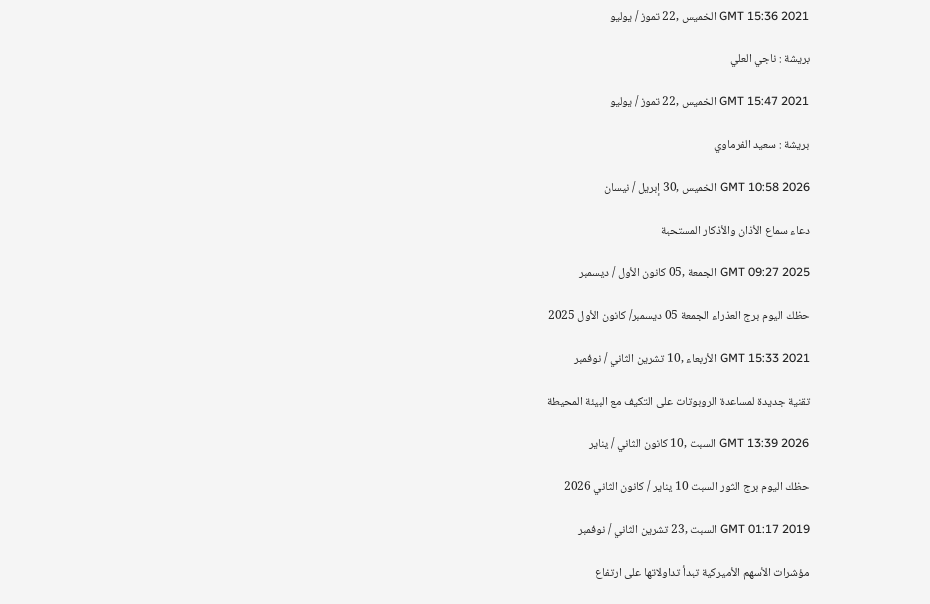GMT 15:36 2021 الخميس ,22 تموز / يوليو

بريشة : ناجي العلي

GMT 15:47 2021 الخميس ,22 تموز / يوليو

بريشة : سعيد الفرماوي

GMT 10:58 2026 الخميس ,30 إبريل / نيسان

دعاء سماع الأذان والأذكار المستحبة

GMT 09:27 2025 الجمعة ,05 كانون الأول / ديسمبر

حظك اليوم برج العذراء الجمعة 05 ديسمبر/ كانون الأول 2025

GMT 15:33 2021 الأربعاء ,10 تشرين الثاني / نوفمبر

تقنية جديدة لمساعدة الروبوتات على التكيف مع البيئة المحيطة

GMT 13:39 2026 السبت ,10 كانون الثاني / يناير

حظك اليوم برج الثور السبت 10 يناير / كانون الثاني 2026

GMT 01:17 2019 السبت ,23 تشرين الثاني / نوفمبر

مؤشرات الأسهم الأميركية تبدأ تداولاتها على ارتفاع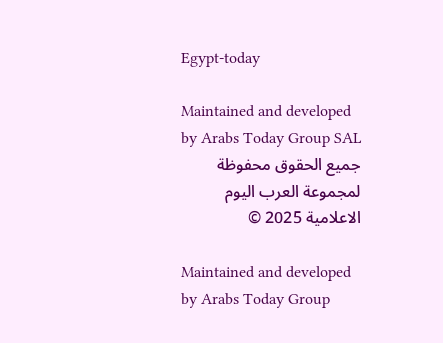Egypt-today

Maintained and developed by Arabs Today Group SAL
جميع الحقوق محفوظة لمجموعة العرب اليوم الاعلامية 2025 ©

Maintained and developed by Arabs Today Group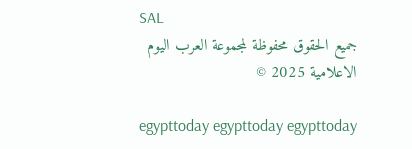SAL
جميع الحقوق محفوظة لمجموعة العرب اليوم الاعلامية 2025 ©

egypttoday egypttoday egypttoday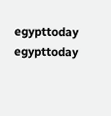egypttoday
egypttoday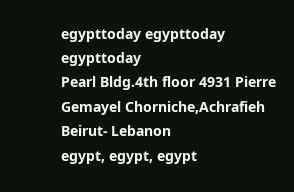egypttoday egypttoday
egypttoday
Pearl Bldg.4th floor 4931 Pierre Gemayel Chorniche,Achrafieh Beirut- Lebanon
egypt, egypt, egypt